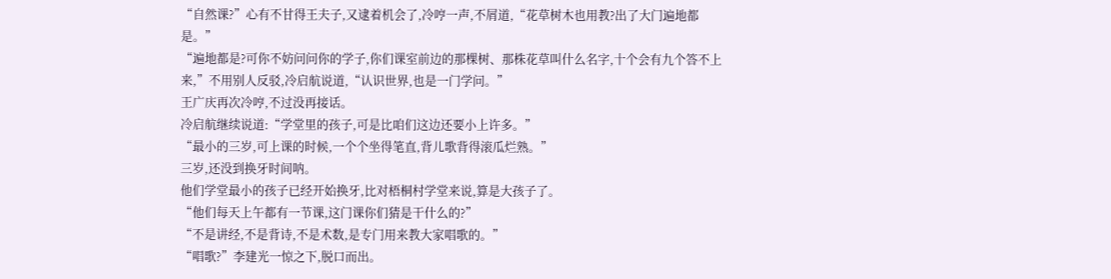“自然课?”心有不甘得王夫子,又逮着机会了,冷哼一声,不屑道,“花草树木也用教?出了大门遍地都是。”
“遍地都是?可你不妨问问你的学子,你们课室前边的那棵树、那株花草叫什么名字,十个会有九个答不上来,”不用别人反驳,冷启航说道,“认识世界,也是一门学问。”
王广庆再次冷哼,不过没再接话。
冷启航继续说道:“学堂里的孩子,可是比咱们这边还要小上许多。”
“最小的三岁,可上课的时候,一个个坐得笔直,背儿歌背得滚瓜烂熟。”
三岁,还没到换牙时间呐。
他们学堂最小的孩子已经开始换牙,比对梧桐村学堂来说,算是大孩子了。
“他们每天上午都有一节课,这门课你们猜是干什么的?”
“不是讲经,不是背诗,不是术数,是专门用来教大家唱歌的。”
“唱歌?”李建光一惊之下,脱口而出。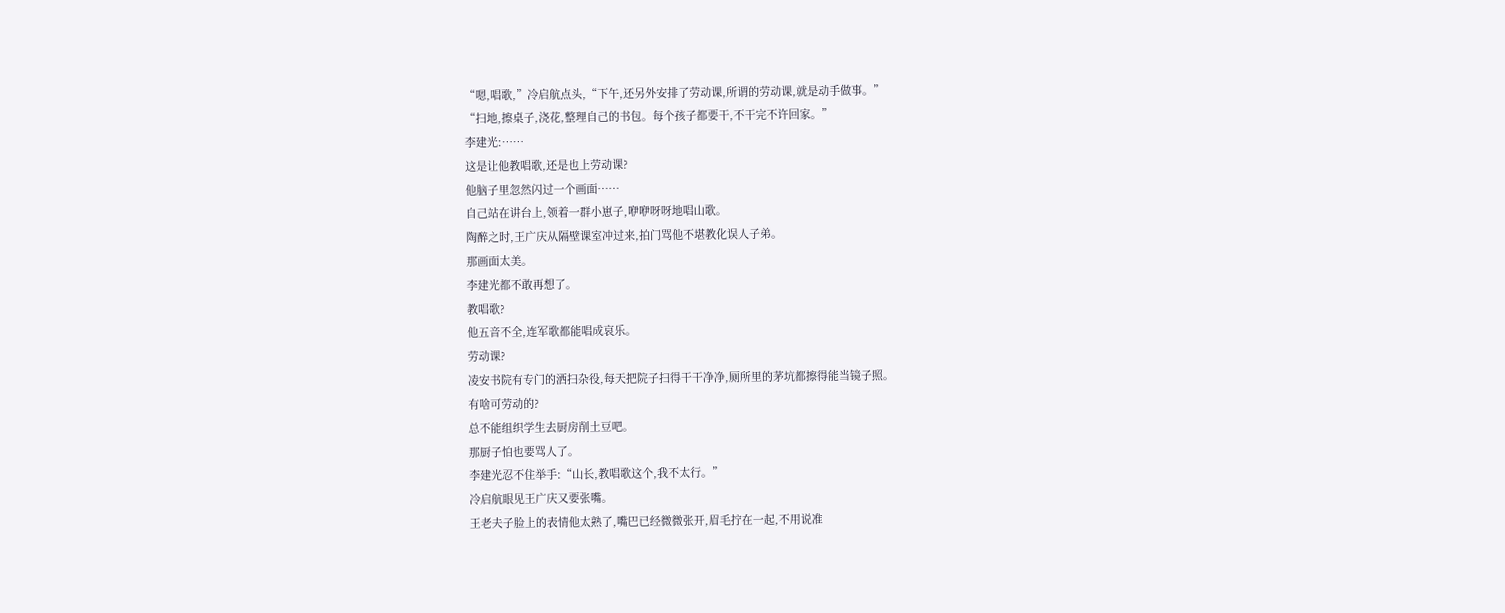“嗯,唱歌,”冷启航点头,“下午,还另外安排了劳动课,所谓的劳动课,就是动手做事。”
“扫地,擦桌子,浇花,整理自己的书包。每个孩子都要干,不干完不许回家。”
李建光:……
这是让他教唱歌,还是也上劳动课?
他脑子里忽然闪过一个画面……
自己站在讲台上,领着一群小崽子,咿咿呀呀地唱山歌。
陶醉之时,王广庆从隔壁课室冲过来,拍门骂他不堪教化误人子弟。
那画面太美。
李建光都不敢再想了。
教唱歌?
他五音不全,连军歌都能唱成哀乐。
劳动课?
凌安书院有专门的洒扫杂役,每天把院子扫得干干净净,厕所里的茅坑都擦得能当镜子照。
有啥可劳动的?
总不能组织学生去厨房削土豆吧。
那厨子怕也要骂人了。
李建光忍不住举手:“山长,教唱歌这个,我不太行。”
冷启航眼见王广庆又要张嘴。
王老夫子脸上的表情他太熟了,嘴巴已经微微张开,眉毛拧在一起,不用说准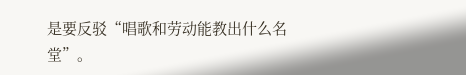是要反驳“唱歌和劳动能教出什么名堂”。